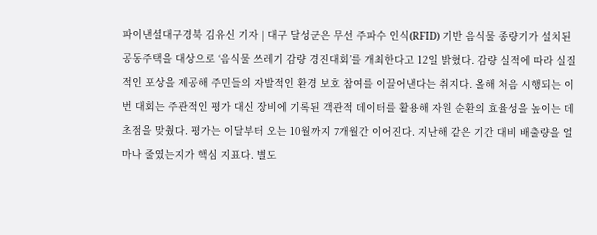파이낸셜대구경북 김유신 기자 | 대구 달성군은 무선 주파수 인식(RFID) 기반 음식물 종량기가 설치된 공동주택을 대상으로 ‘음식물 쓰레기 감량 경진대회’를 개최한다고 12일 밝혔다. 감량 실적에 따라 실질적인 포상을 제공해 주민들의 자발적인 환경 보호 참여를 이끌어낸다는 취지다. 올해 처음 시행되는 이번 대회는 주관적인 평가 대신 장비에 기록된 객관적 데이터를 활용해 자원 순환의 효율성을 높이는 데 초점을 맞췄다. 평가는 이달부터 오는 10월까지 7개월간 이어진다. 지난해 같은 기간 대비 배출량을 얼마나 줄였는지가 핵심 지표다. 별도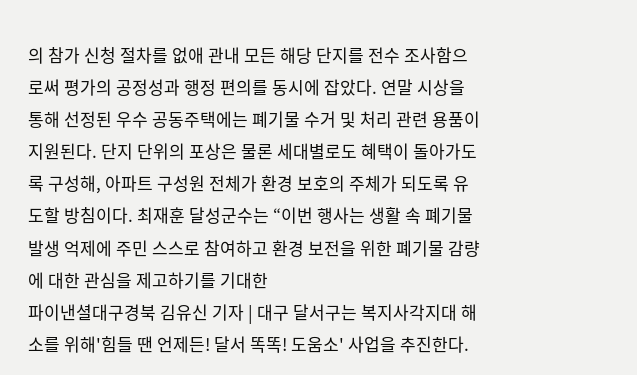의 참가 신청 절차를 없애 관내 모든 해당 단지를 전수 조사함으로써 평가의 공정성과 행정 편의를 동시에 잡았다. 연말 시상을 통해 선정된 우수 공동주택에는 폐기물 수거 및 처리 관련 용품이 지원된다. 단지 단위의 포상은 물론 세대별로도 혜택이 돌아가도록 구성해, 아파트 구성원 전체가 환경 보호의 주체가 되도록 유도할 방침이다. 최재훈 달성군수는 “이번 행사는 생활 속 폐기물 발생 억제에 주민 스스로 참여하고 환경 보전을 위한 폐기물 감량에 대한 관심을 제고하기를 기대한
파이낸셜대구경북 김유신 기자 | 대구 달서구는 복지사각지대 해소를 위해'힘들 땐 언제든! 달서 똑똑! 도움소' 사업을 추진한다.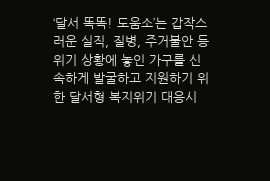‘달서 똑똑! 도움소’는 갑작스러운 실직, 질병, 주거불안 등 위기 상황에 놓인 가구를 신속하게 발굴하고 지원하기 위한 달서형 복지위기 대응시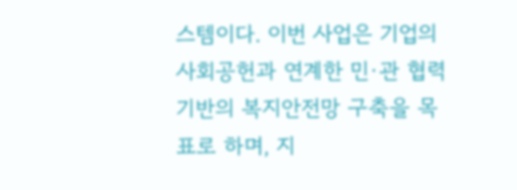스템이다. 이번 사업은 기업의 사회공헌과 연계한 민·관 협력 기반의 복지안전망 구축을 목표로 하며, 지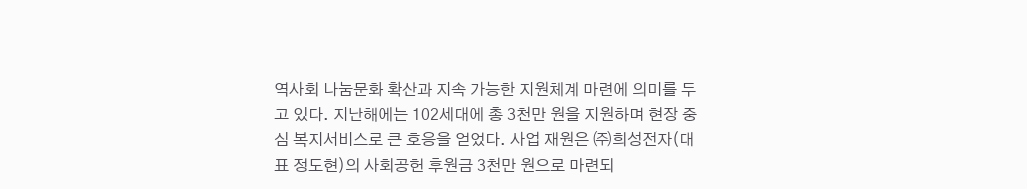역사회 나눔문화 확산과 지속 가능한 지원체계 마련에 의미를 두고 있다. 지난해에는 102세대에 총 3천만 원을 지원하며 현장 중심 복지서비스로 큰 호응을 얻었다. 사업 재원은 ㈜희성전자(대표 정도현)의 사회공헌 후원금 3천만 원으로 마련되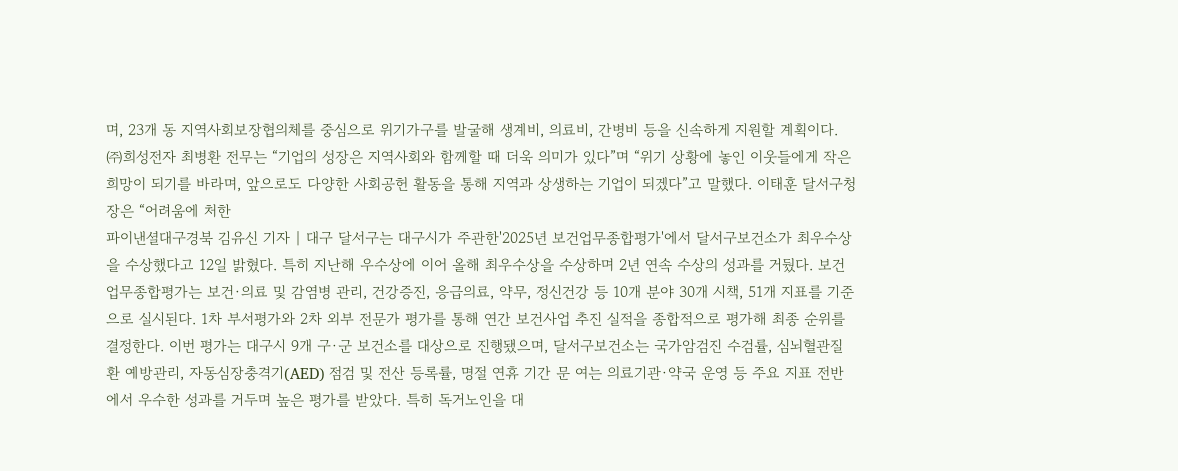며, 23개 동 지역사회보장협의체를 중심으로 위기가구를 발굴해 생계비, 의료비, 간병비 등을 신속하게 지원할 계획이다. ㈜희성전자 최병환 전무는 “기업의 성장은 지역사회와 함께할 때 더욱 의미가 있다”며 “위기 상황에 놓인 이웃들에게 작은 희망이 되기를 바라며, 앞으로도 다양한 사회공헌 활동을 통해 지역과 상생하는 기업이 되겠다”고 말했다. 이태훈 달서구청장은 “어려움에 처한
파이낸셜대구경북 김유신 기자 | 대구 달서구는 대구시가 주관한'2025년 보건업무종합평가'에서 달서구보건소가 최우수상을 수상했다고 12일 밝혔다. 특히 지난해 우수상에 이어 올해 최우수상을 수상하며 2년 연속 수상의 성과를 거뒀다. 보건업무종합평가는 보건·의료 및 감염병 관리, 건강증진, 응급의료, 약무, 정신건강 등 10개 분야 30개 시책, 51개 지표를 기준으로 실시된다. 1차 부서평가와 2차 외부 전문가 평가를 통해 연간 보건사업 추진 실적을 종합적으로 평가해 최종 순위를 결정한다. 이번 평가는 대구시 9개 구·군 보건소를 대상으로 진행됐으며, 달서구보건소는 국가암검진 수검률, 심뇌혈관질환 예방관리, 자동심장충격기(AED) 점검 및 전산 등록률, 명절 연휴 기간 문 여는 의료기관·약국 운영 등 주요 지표 전반에서 우수한 성과를 거두며 높은 평가를 받았다. 특히 독거노인을 대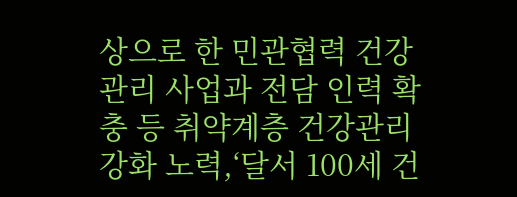상으로 한 민관협력 건강관리 사업과 전담 인력 확충 등 취약계층 건강관리 강화 노력,‘달서 100세 건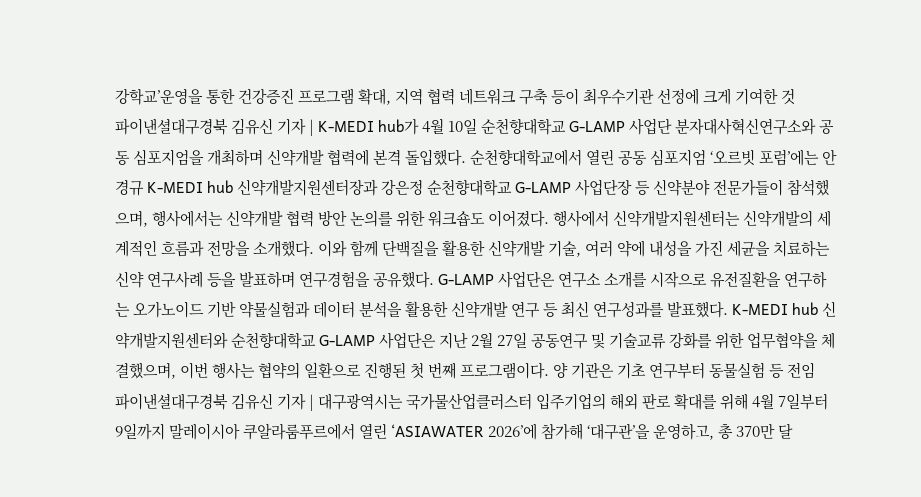강학교’운영을 통한 건강증진 프로그램 확대, 지역 협력 네트워크 구축 등이 최우수기관 선정에 크게 기여한 것
파이낸셜대구경북 김유신 기자 | K-MEDI hub가 4월 10일 순천향대학교 G-LAMP 사업단 분자대사혁신연구소와 공동 심포지엄을 개최하며 신약개발 협력에 본격 돌입했다. 순천향대학교에서 열린 공동 심포지엄 ‘오르빗 포럼’에는 안경규 K-MEDI hub 신약개발지원센터장과 강은정 순천향대학교 G-LAMP 사업단장 등 신약분야 전문가들이 참석했으며, 행사에서는 신약개발 협력 방안 논의를 위한 워크숍도 이어졌다. 행사에서 신약개발지원센터는 신약개발의 세계적인 흐름과 전망을 소개했다. 이와 함께 단백질을 활용한 신약개발 기술, 여러 약에 내성을 가진 세균을 치료하는 신약 연구사례 등을 발표하며 연구경험을 공유했다. G-LAMP 사업단은 연구소 소개를 시작으로 유전질환을 연구하는 오가노이드 기반 약물실험과 데이터 분석을 활용한 신약개발 연구 등 최신 연구성과를 발표했다. K-MEDI hub 신약개발지원센터와 순천향대학교 G-LAMP 사업단은 지난 2월 27일 공동연구 및 기술교류 강화를 위한 업무협약을 체결했으며, 이번 행사는 협약의 일환으로 진행된 첫 번째 프로그램이다. 양 기관은 기초 연구부터 동물실험 등 전임
파이낸셜대구경북 김유신 기자 | 대구광역시는 국가물산업클러스터 입주기업의 해외 판로 확대를 위해 4월 7일부터 9일까지 말레이시아 쿠알라룸푸르에서 열린 ‘ASIAWATER 2026’에 참가해 ‘대구관’을 운영하고, 총 370만 달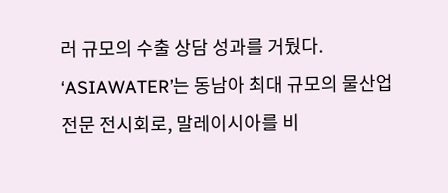러 규모의 수출 상담 성과를 거뒀다. ‘ASIAWATER’는 동남아 최대 규모의 물산업 전문 전시회로, 말레이시아를 비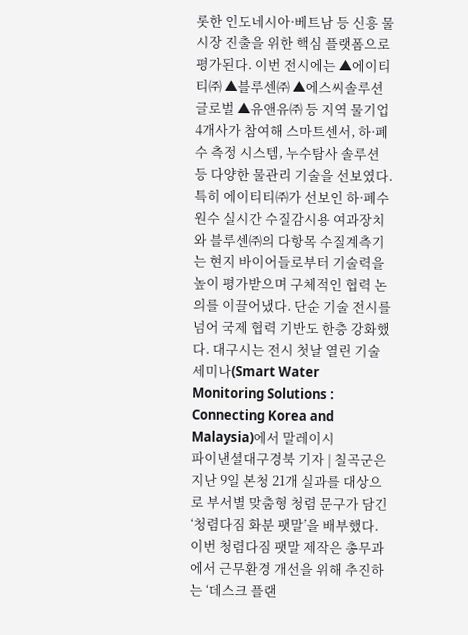롯한 인도네시아·베트남 등 신흥 물시장 진출을 위한 핵심 플랫폼으로 평가된다. 이번 전시에는 ▲에이티티㈜ ▲블루센㈜ ▲에스씨솔루션글로벌 ▲유앤유㈜ 등 지역 물기업 4개사가 참여해 스마트센서, 하·폐수 측정 시스템, 누수탐사 솔루션 등 다양한 물관리 기술을 선보였다. 특히 에이티티㈜가 선보인 하·폐수 원수 실시간 수질감시용 여과장치와 블루센㈜의 다항목 수질계측기는 현지 바이어들로부터 기술력을 높이 평가받으며 구체적인 협력 논의를 이끌어냈다. 단순 기술 전시를 넘어 국제 협력 기반도 한층 강화했다. 대구시는 전시 첫날 열린 기술세미나(Smart Water Monitoring Solutions : Connecting Korea and Malaysia)에서 말레이시
파이낸셜대구경북 기자 | 칠곡군은 지난 9일 본청 21개 실과를 대상으로 부서별 맞춤형 청렴 문구가 담긴 ‘청렴다짐 화분 팻말’을 배부했다. 이번 청렴다짐 팻말 제작은 총무과에서 근무환경 개선을 위해 추진하는 ‘데스크 플랜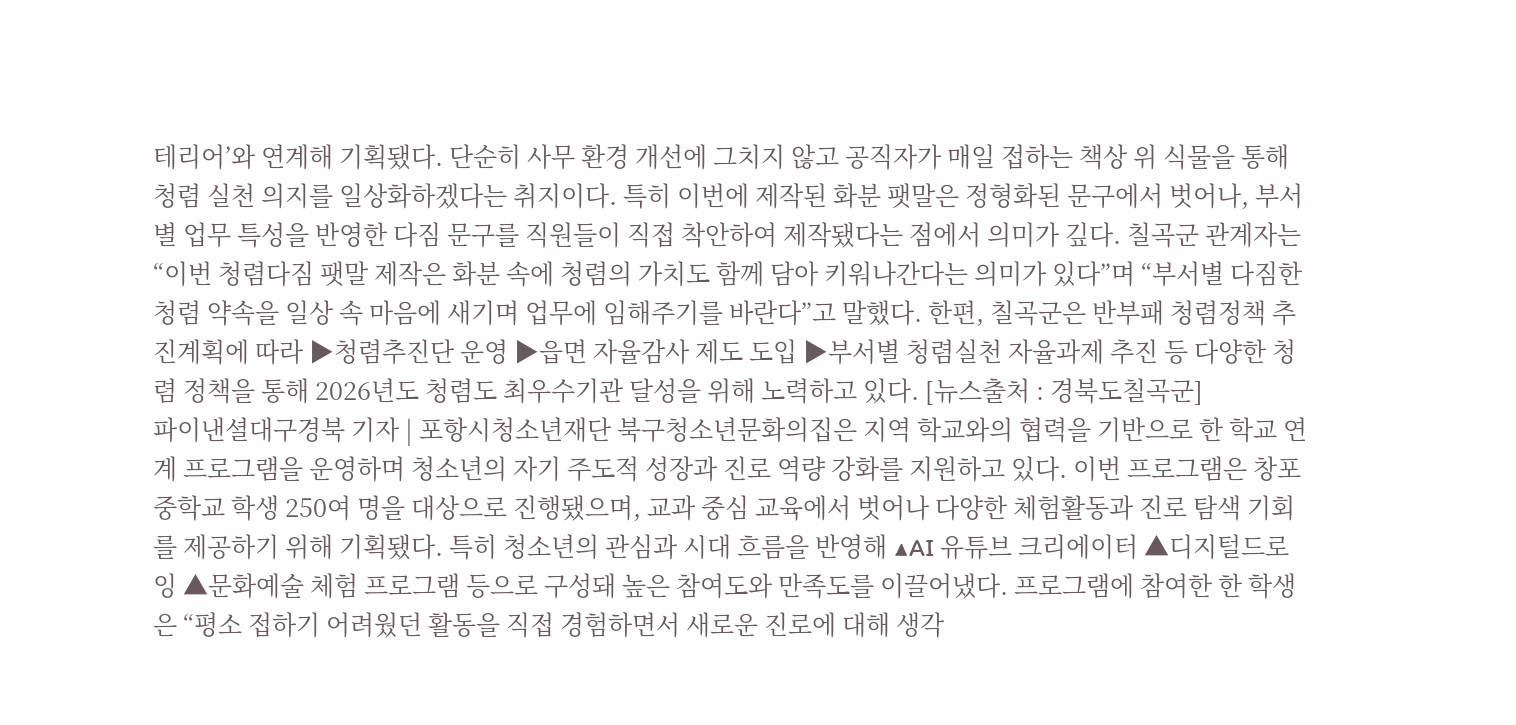테리어’와 연계해 기획됐다. 단순히 사무 환경 개선에 그치지 않고 공직자가 매일 접하는 책상 위 식물을 통해 청렴 실천 의지를 일상화하겠다는 취지이다. 특히 이번에 제작된 화분 팻말은 정형화된 문구에서 벗어나, 부서별 업무 특성을 반영한 다짐 문구를 직원들이 직접 착안하여 제작됐다는 점에서 의미가 깊다. 칠곡군 관계자는 “이번 청렴다짐 팻말 제작은 화분 속에 청렴의 가치도 함께 담아 키워나간다는 의미가 있다”며 “부서별 다짐한 청렴 약속을 일상 속 마음에 새기며 업무에 임해주기를 바란다”고 말했다. 한편, 칠곡군은 반부패 청렴정책 추진계획에 따라 ▶청렴추진단 운영 ▶읍면 자율감사 제도 도입 ▶부서별 청렴실천 자율과제 추진 등 다양한 청렴 정책을 통해 2026년도 청렴도 최우수기관 달성을 위해 노력하고 있다. [뉴스출처 : 경북도칠곡군]
파이낸셜대구경북 기자 | 포항시청소년재단 북구청소년문화의집은 지역 학교와의 협력을 기반으로 한 학교 연계 프로그램을 운영하며 청소년의 자기 주도적 성장과 진로 역량 강화를 지원하고 있다. 이번 프로그램은 창포중학교 학생 250여 명을 대상으로 진행됐으며, 교과 중심 교육에서 벗어나 다양한 체험활동과 진로 탐색 기회를 제공하기 위해 기획됐다. 특히 청소년의 관심과 시대 흐름을 반영해 ▲AI 유튜브 크리에이터 ▲디지털드로잉 ▲문화예술 체험 프로그램 등으로 구성돼 높은 참여도와 만족도를 이끌어냈다. 프로그램에 참여한 한 학생은 “평소 접하기 어려웠던 활동을 직접 경험하면서 새로운 진로에 대해 생각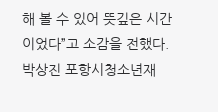해 볼 수 있어 뜻깊은 시간이었다”고 소감을 전했다. 박상진 포항시청소년재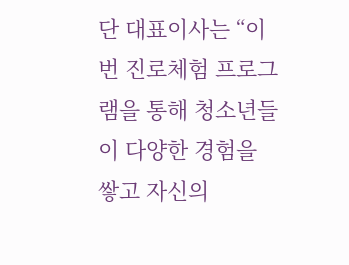단 대표이사는 “이번 진로체험 프로그램을 통해 청소년들이 다양한 경험을 쌓고 자신의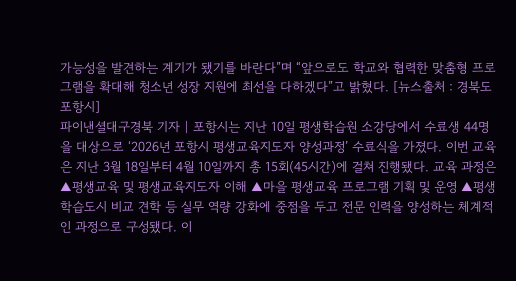가능성을 발견하는 계기가 됐기를 바란다”며 “앞으로도 학교와 협력한 맞춤형 프로그램을 확대해 청소년 성장 지원에 최선을 다하겠다”고 밝혔다. [뉴스출처 : 경북도포항시]
파이낸셜대구경북 기자 | 포항시는 지난 10일 평생학습원 소강당에서 수료생 44명을 대상으로 ‘2026년 포항시 평생교육지도자 양성과정’ 수료식을 가졌다. 이번 교육은 지난 3월 18일부터 4월 10일까지 총 15회(45시간)에 걸쳐 진행됐다. 교육 과정은 ▲평생교육 및 평생교육지도자 이해 ▲마을 평생교육 프로그램 기획 및 운영 ▲평생학습도시 비교 견학 등 실무 역량 강화에 중점을 두고 전문 인력을 양성하는 체계적인 과정으로 구성됐다. 이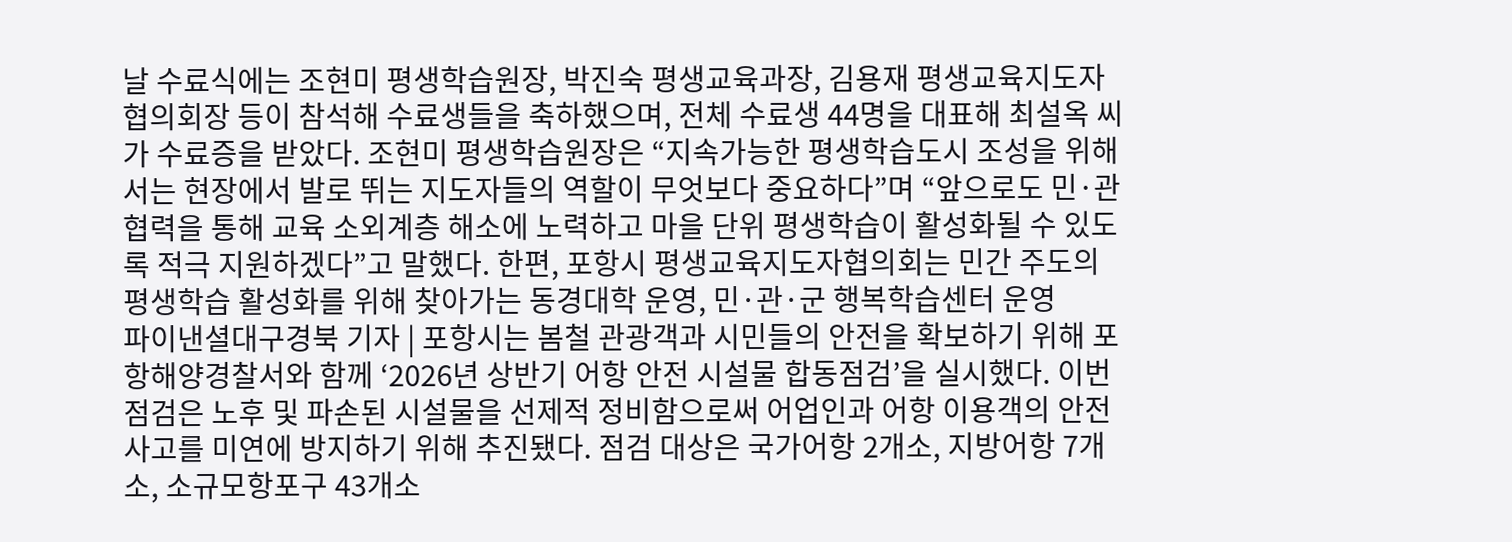날 수료식에는 조현미 평생학습원장, 박진숙 평생교육과장, 김용재 평생교육지도자협의회장 등이 참석해 수료생들을 축하했으며, 전체 수료생 44명을 대표해 최설옥 씨가 수료증을 받았다. 조현미 평생학습원장은 “지속가능한 평생학습도시 조성을 위해서는 현장에서 발로 뛰는 지도자들의 역할이 무엇보다 중요하다”며 “앞으로도 민·관 협력을 통해 교육 소외계층 해소에 노력하고 마을 단위 평생학습이 활성화될 수 있도록 적극 지원하겠다”고 말했다. 한편, 포항시 평생교육지도자협의회는 민간 주도의 평생학습 활성화를 위해 찾아가는 동경대학 운영, 민·관·군 행복학습센터 운영
파이낸셜대구경북 기자 | 포항시는 봄철 관광객과 시민들의 안전을 확보하기 위해 포항해양경찰서와 함께 ‘2026년 상반기 어항 안전 시설물 합동점검’을 실시했다. 이번 점검은 노후 및 파손된 시설물을 선제적 정비함으로써 어업인과 어항 이용객의 안전사고를 미연에 방지하기 위해 추진됐다. 점검 대상은 국가어항 2개소, 지방어항 7개소, 소규모항포구 43개소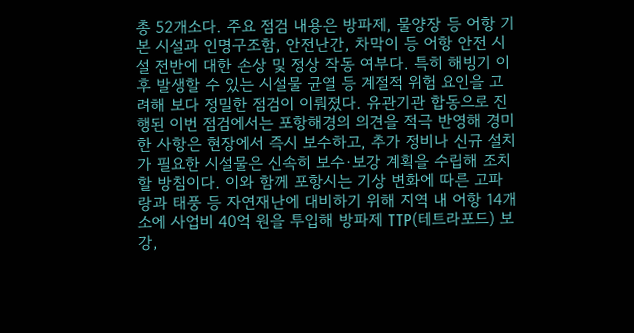총 52개소다. 주요 점검 내용은 방파제, 물양장 등 어항 기본 시설과 인명구조함, 안전난간, 차막이 등 어항 안전 시설 전반에 대한 손상 및 정상 작동 여부다. 특히 해빙기 이후 발생할 수 있는 시설물 균열 등 계절적 위험 요인을 고려해 보다 정밀한 점검이 이뤄졌다. 유관기관 합동으로 진행된 이번 점검에서는 포항해경의 의견을 적극 반영해 경미한 사항은 현장에서 즉시 보수하고, 추가 정비나 신규 설치가 필요한 시설물은 신속히 보수·보강 계획을 수립해 조치할 방침이다. 이와 함께 포항시는 기상 변화에 따른 고파랑과 태풍 등 자연재난에 대비하기 위해 지역 내 어항 14개소에 사업비 40억 원을 투입해 방파제 TTP(테트라포드) 보강,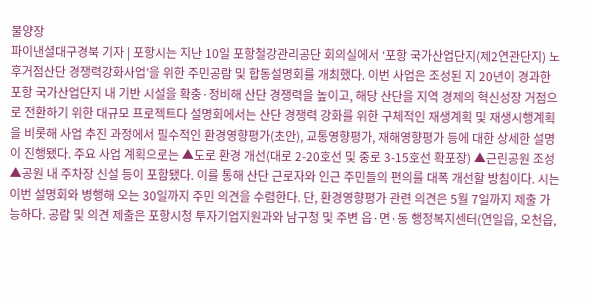물양장
파이낸셜대구경북 기자 | 포항시는 지난 10일 포항철강관리공단 회의실에서 ‘포항 국가산업단지(제2연관단지) 노후거점산단 경쟁력강화사업’을 위한 주민공람 및 합동설명회를 개최했다. 이번 사업은 조성된 지 20년이 경과한 포항 국가산업단지 내 기반 시설을 확충·정비해 산단 경쟁력을 높이고, 해당 산단을 지역 경제의 혁신성장 거점으로 전환하기 위한 대규모 프로젝트다 설명회에서는 산단 경쟁력 강화를 위한 구체적인 재생계획 및 재생시행계획을 비롯해 사업 추진 과정에서 필수적인 환경영향평가(초안), 교통영향평가, 재해영향평가 등에 대한 상세한 설명이 진행됐다. 주요 사업 계획으로는 ▲도로 환경 개선(대로 2-20호선 및 중로 3-15호선 확포장) ▲근린공원 조성 ▲공원 내 주차장 신설 등이 포함됐다. 이를 통해 산단 근로자와 인근 주민들의 편의를 대폭 개선할 방침이다. 시는 이번 설명회와 병행해 오는 30일까지 주민 의견을 수렴한다. 단, 환경영향평가 관련 의견은 5월 7일까지 제출 가능하다. 공람 및 의견 제출은 포항시청 투자기업지원과와 남구청 및 주변 읍·면·동 행정복지센터(연일읍, 오천읍,